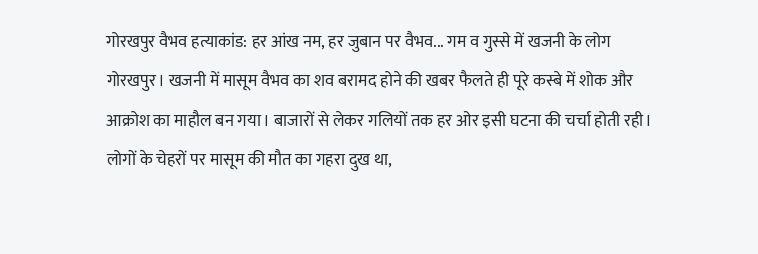गोरखपुर वैभव हत्याकांड: हर आंख नम, हर जुबान पर वैभव... गम व गुस्से में खजनी के लोग
गोरखपुर। खजनी में मासूम वैभव का शव बरामद होने की खबर फैलते ही पूरे कस्बे में शोक और आक्रोश का माहौल बन गया। बाजारों से लेकर गलियों तक हर ओर इसी घटना की चर्चा होती रही।
लोगों के चेहरों पर मासूम की मौत का गहरा दुख था,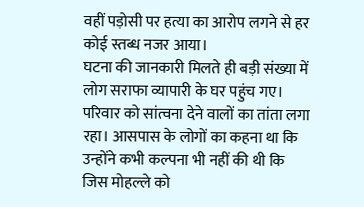वहीं पड़ोसी पर हत्या का आरोप लगने से हर कोई स्तब्ध नजर आया।
घटना की जानकारी मिलते ही बड़ी संख्या में लोग सराफा व्यापारी के घर पहुंच गए। परिवार को सांत्वना देने वालों का तांता लगा रहा। आसपास के लोगों का कहना था कि उन्होंने कभी कल्पना भी नहीं की थी कि जिस मोहल्ले को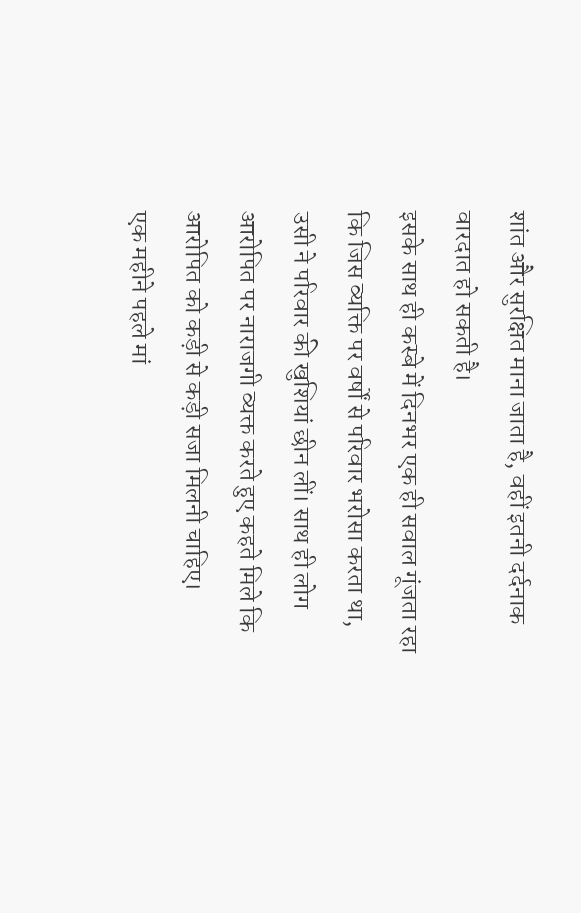शांत और सुरक्षित माना जाता है, वहीं इतनी दर्दनाक वारदात हो सकती है।
इसके साथ ही कस्बे में दिनभर एक ही सवाल गूंजता रहा कि जिस व्यक्ति पर वर्षों से परिवार भरोसा करता था, उसी ने परिवार की खुशियां छीन लीं। साथ ही लोग आरोपित पर नाराजगी व्यक्त करते हुए कहते मिले कि आरोपित को कड़ी से कड़ी सजा मिलनी चाहिए।
एक महीने पहले मां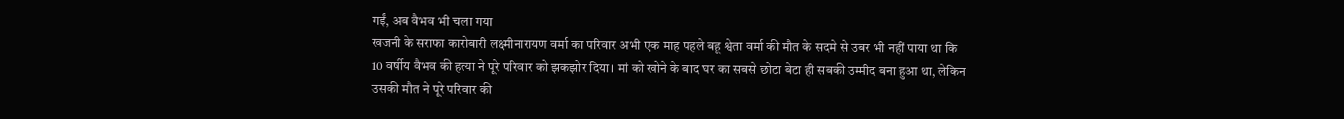गईं, अब वैभव भी चला गया
खजनी के सराफा कारोबारी लक्ष्मीनारायण वर्मा का परिवार अभी एक माह पहले बहू श्वेता वर्मा की मौत के सदमे से उबर भी नहीं पाया था कि 10 वर्षीय वैभव की हत्या ने पूरे परिवार को झकझोर दिया। मां को खोने के बाद घर का सबसे छोटा बेटा ही सबकी उम्मीद बना हुआ था, लेकिन उसकी मौत ने पूरे परिवार की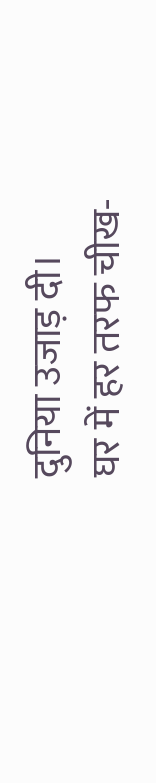दुनिया उजाड़ दी।
घर में हर तरफ चीख-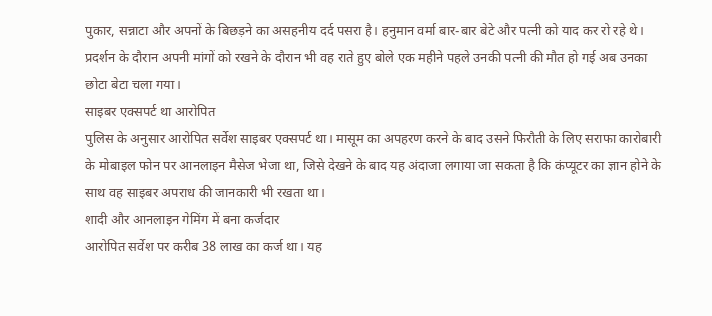पुकार, सन्नाटा और अपनों के बिछड़ने का असहनीय दर्द पसरा है। हनुमान वर्मा बार-बार बेटे और पत्नी को याद कर रो रहे थे। प्रदर्शन के दौरान अपनी मांगों को रखने के दौरान भी वह राते हुए बोले एक महीने पहले उनकी पत्नी की मौत हो गई अब उनका छोटा बेटा चला गया।
साइबर एक्सपर्ट था आरोपित
पुलिस के अनुसार आरोपित सर्वेश साइबर एक्सपर्ट था। मासूम का अपहरण करने के बाद उसने फिरौती के लिए सराफा कारोबारी के मोबाइल फोन पर आनलाइन मैसेज भेजा था, जिसे देखने के बाद यह अंदाजा लगाया जा सकता है कि कंप्यूटर का ज्ञान होने के साथ वह साइबर अपराध की जानकारी भी रखता था।
शादी और आनलाइन गेमिंग में बना कर्जदार
आरोपित सर्वेश पर करीब 38 लाख का कर्ज था। यह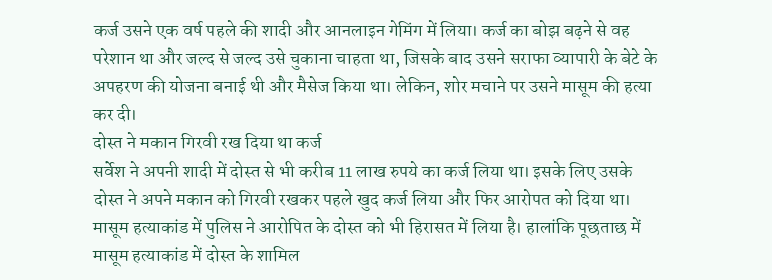कर्ज उसने एक वर्ष पहले की शादी और आनलाइन गेमिंग में लिया। कर्ज का बोझ बढ़ने से वह परेशान था और जल्द से जल्द उसे चुकाना चाहता था, जिसके बाद उसने सराफा व्यापारी के बेटे के अपहरण की योजना बनाई थी और मैसेज किया था। लेकिन, शोर मचाने पर उसने मासूम की हत्या कर दी।
दोस्त ने मकान गिरवी रख दिया था कर्ज
सर्वेश ने अपनी शादी में दोस्त से भी करीब 11 लाख रुपये का कर्ज लिया था। इसके लिए उसके दोस्त ने अपने मकान को गिरवी रखकर पहले खुद कर्ज लिया और फिर आरोपत को दिया था। मासूम हत्याकांड में पुलिस ने आरोपित के दोस्त को भी हिरासत में लिया है। हालांकि पूछताछ में मासूम हत्याकांड में दोस्त के शामिल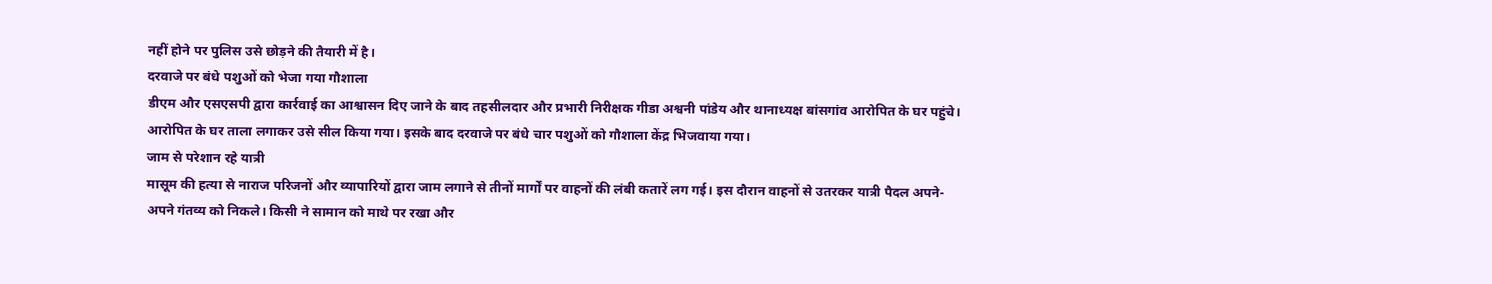नहीं होने पर पुलिस उसे छोड़ने की तैयारी में है।
दरवाजे पर बंधे पशुओं को भेजा गया गौशाला
डीएम और एसएसपी द्वारा कार्रवाई का आश्वासन दिए जाने के बाद तहसीलदार और प्रभारी निरीक्षक गीडा अश्वनी पांडेय और थानाध्यक्ष बांसगांव आरोपित के घर पहुंचे। आरोपित के घर ताला लगाकर उसे सील किया गया। इसके बाद दरवाजे पर बंधे चार पशुओं को गौशाला केंद्र भिजवाया गया।
जाम से परेशान रहे यात्री
मासूम की हत्या से नाराज परिजनों और व्यापारियों द्वारा जाम लगाने से तीनों मार्गों पर वाहनों की लंबी कतारें लग गई। इस दौरान वाहनों से उतरकर यात्री पैदल अपने-अपने गंतव्य को निकले। किसी ने सामान को माथे पर रखा और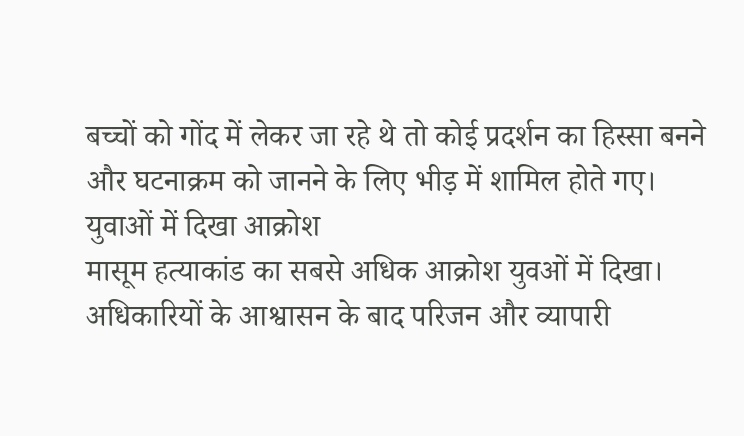बच्चों को गोंद में लेकर जा रहे थे तो कोई प्रदर्शन का हिस्सा बनने और घटनाक्रम को जानने के लिए भीड़ में शामिल होते गए।
युवाओं में दिखा आक्रोश
मासूम हत्याकांड का सबसे अधिक आक्रोश युवओं में दिखा। अधिकारियों के आश्वासन के बाद परिजन और व्यापारी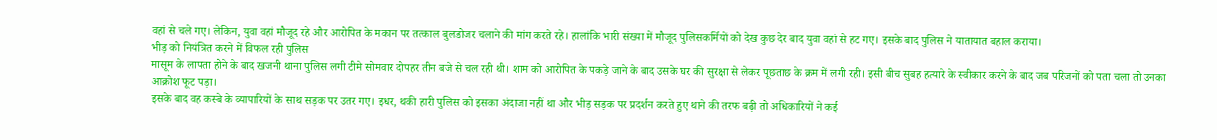वहां से चले गए। लेकिन, युवा वहां मौजूद रहे और आरोपित के मकान पर तत्काल बुलडोजर चलाने की मांग करते रहे। हालांकि भारी संख्या में मौजूद पुलिसकर्मियों को देख कुछ देर बाद युवा वहां से हट गए। इसके बाद पुलिस ने यातायात बहाल कराया।
भीड़ को नियंत्रित करने में विफल रही पुलिस
मासूम के लापता होने के बाद खजनी थाना पुलिस लगी टीमे सोमवार दोपहर तीन बजे से चल रही थी। शाम को आरोपित के पकड़े जाने के बाद उसके घर की सुरक्षा से लेकर पूछताछ के क्रम में लगी रही। इसी बीच सुबह हत्यारे के स्वीकार करने के बाद जब परिजनों को पता चला तो उनका आक्रोश फूट पड़ा।
इसके बाद वह कस्बे के व्यापारियों के साथ सड़क पर उतर गए। इधर, थकी हारी पुलिस को इसका अंदाजा नहीं था और भीड़ सड़क पर प्रदर्शन करते हुए थाने की तरफ बढ़ी तो अधिकारियों ने कई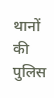थानों की पुलिस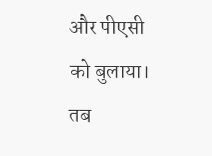और पीएसी को बुलाया। तब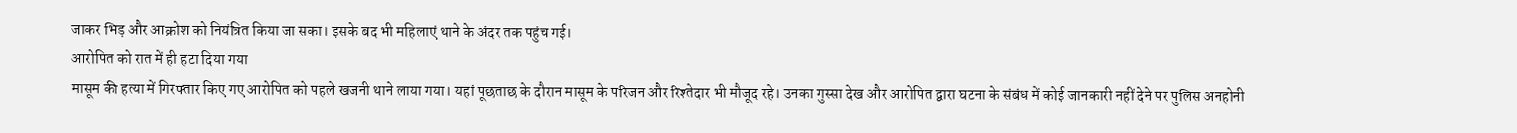जाकर भिड़ और आक्रोश को नियंत्रित किया जा सका। इसके बद भी महिलाएं थाने के अंदर तक पहुंच गई।
आरोपित को रात में ही हटा दिया गया
मासूम की हत्या में गिरफ्तार किए गए आरोपित को पहले खजनी थाने लाया गया। यहां पूछताछ के दौरान मासूम के परिजन और रिश्तेदार भी मौजूद रहे। उनका गुस्सा देख और आरोपित द्वारा घटना के संबंध में कोई जानकारी नहीं देने पर पुलिस अनहोनी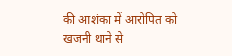की आशंका में आरोपित को खजनी थाने से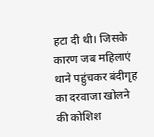हटा दी थी। जिसके कारण जब महिलाएं थाने पहुंचकर बंदीगृह का दरवाजा खोलने की कोशिश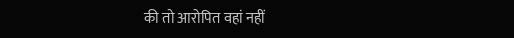की तो आरोपित वहां नहीं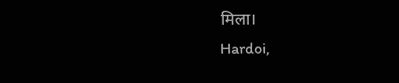मिला।
Hardoi,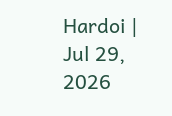Hardoi | Jul 29, 2026